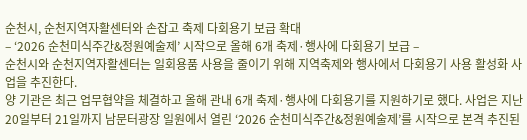순천시, 순천지역자활센터와 손잡고 축제 다회용기 보급 확대
– ‘2026 순천미식주간&정원예술제’ 시작으로 올해 6개 축제·행사에 다회용기 보급 –
순천시와 순천지역자활센터는 일회용품 사용을 줄이기 위해 지역축제와 행사에서 다회용기 사용 활성화 사업을 추진한다.
양 기관은 최근 업무협약을 체결하고 올해 관내 6개 축제·행사에 다회용기를 지원하기로 했다. 사업은 지난 20일부터 21일까지 남문터광장 일원에서 열린 ‘2026 순천미식주간&정원예술제’를 시작으로 본격 추진된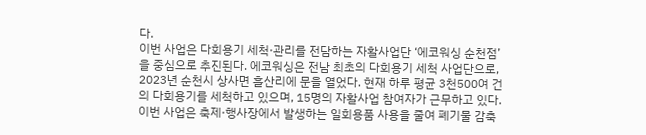다.
이번 사업은 다회용기 세척·관리를 전담하는 자활사업단 ‘에코워싱 순천점’을 중심으로 추진된다. 에코워싱은 전남 최초의 다회용기 세척 사업단으로, 2023년 순천시 상사면 흘산리에 문을 열었다. 현재 하루 평균 3천500여 건의 다회용기를 세척하고 있으며, 15명의 자활사업 참여자가 근무하고 있다.
이번 사업은 축제·행사장에서 발생하는 일회용품 사용을 줄여 폐기물 감축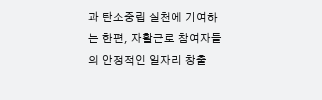과 탄소중립 실천에 기여하는 한편, 자활근로 참여자들의 안정적인 일자리 창출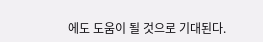에도 도움이 될 것으로 기대된다.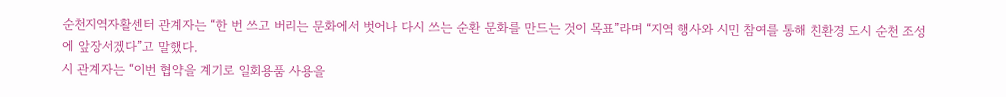순천지역자활센터 관계자는 “한 번 쓰고 버리는 문화에서 벗어나 다시 쓰는 순환 문화를 만드는 것이 목표”라며 “지역 행사와 시민 참여를 통해 친환경 도시 순천 조성에 앞장서겠다”고 말했다.
시 관계자는 “이번 협약을 계기로 일회용품 사용을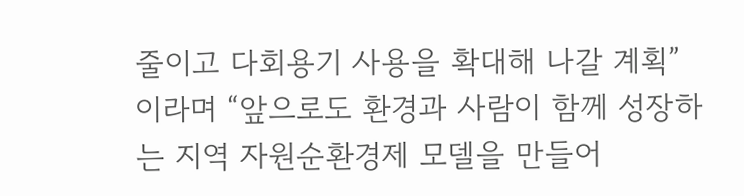줄이고 다회용기 사용을 확대해 나갈 계획”이라며 “앞으로도 환경과 사람이 함께 성장하는 지역 자원순환경제 모델을 만들어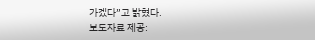가겠다”고 밝혔다.
보도자료 제공: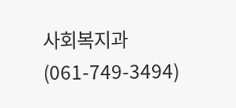사회복지과(061-749-3494)